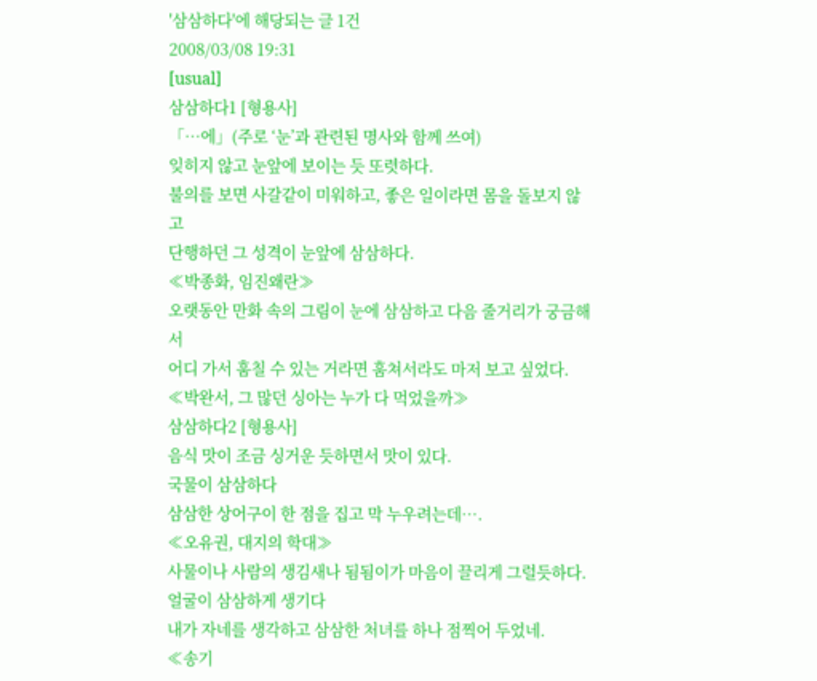'삼삼하다'에 해당되는 글 1건
2008/03/08 19:31
[usual]
삼삼하다1 [형용사]
「…에」(주로 ‘눈’과 관련된 명사와 함께 쓰여)
잊히지 않고 눈앞에 보이는 듯 또렷하다.
불의를 보면 사갈같이 미워하고, 좋은 일이라면 몸을 돌보지 않고
단행하던 그 성격이 눈앞에 삼삼하다.
≪박종화, 임진왜란≫
오랫동안 만화 속의 그림이 눈에 삼삼하고 다음 줄거리가 궁금해서
어디 가서 훔칠 수 있는 거라면 훔쳐서라도 마저 보고 싶었다.
≪박완서, 그 많던 싱아는 누가 다 먹었을까≫
삼삼하다2 [형용사]
음식 맛이 조금 싱거운 듯하면서 맛이 있다.
국물이 삼삼하다
삼삼한 상어구이 한 점을 집고 막 누우려는데….
≪오유권, 대지의 학대≫
사물이나 사람의 생김새나 됨됨이가 마음이 끌리게 그럴듯하다.
얼굴이 삼삼하게 생기다
내가 자네를 생각하고 삼삼한 처녀를 하나 점찍어 두었네.
≪송기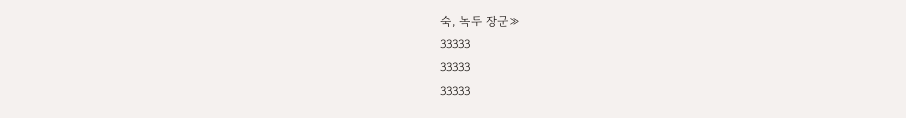숙, 녹두 장군≫
33333
33333
33333